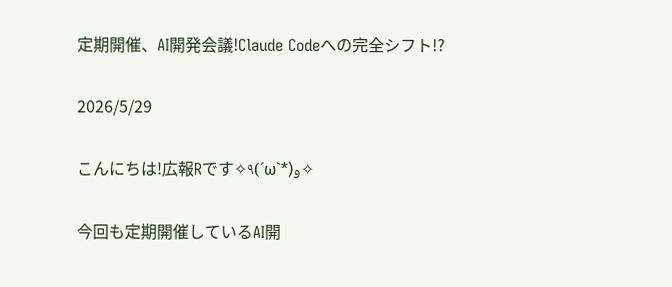定期開催、AI開発会議!Claude Codeへの完全シフト!?

2026/5/29

こんにちは!広報Rです✧٩(ˊωˋ*)و✧

今回も定期開催しているAI開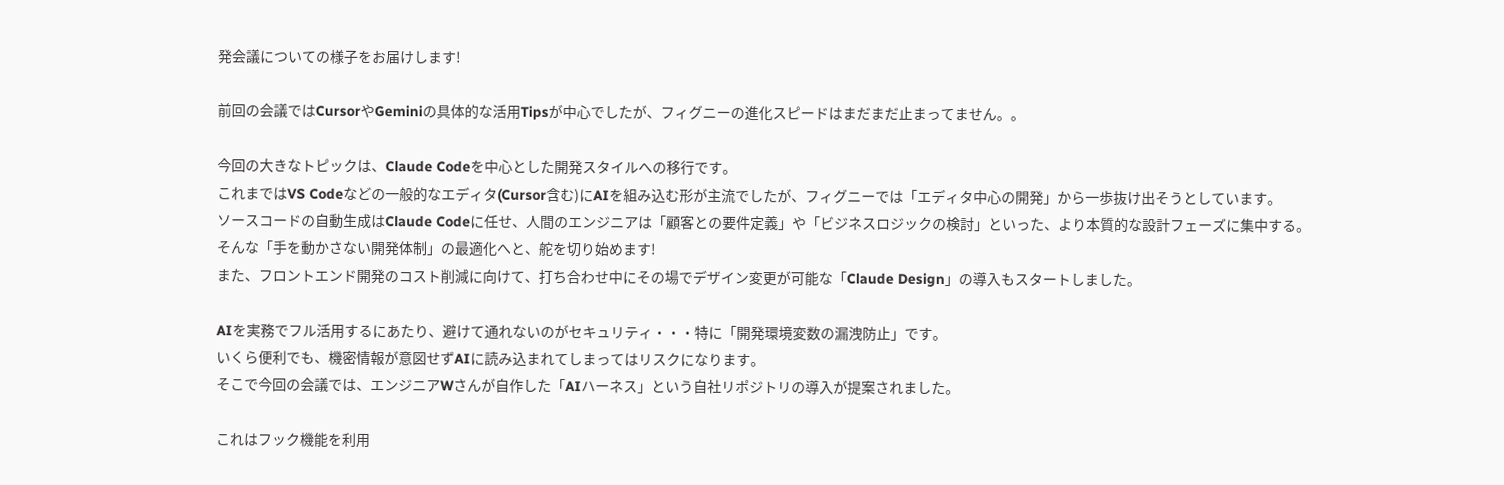発会議についての様子をお届けします!

前回の会議ではCursorやGeminiの具体的な活用Tipsが中心でしたが、フィグニーの進化スピードはまだまだ止まってません。。

今回の大きなトピックは、Claude Codeを中心とした開発スタイルへの移行です。
これまではVS Codeなどの一般的なエディタ(Cursor含む)にAIを組み込む形が主流でしたが、フィグニーでは「エディタ中心の開発」から一歩抜け出そうとしています。
ソースコードの自動生成はClaude Codeに任せ、人間のエンジニアは「顧客との要件定義」や「ビジネスロジックの検討」といった、より本質的な設計フェーズに集中する。
そんな「手を動かさない開発体制」の最適化へと、舵を切り始めます!
また、フロントエンド開発のコスト削減に向けて、打ち合わせ中にその場でデザイン変更が可能な「Claude Design」の導入もスタートしました。

AIを実務でフル活用するにあたり、避けて通れないのがセキュリティ・・・特に「開発環境変数の漏洩防止」です。
いくら便利でも、機密情報が意図せずAIに読み込まれてしまってはリスクになります。
そこで今回の会議では、エンジニアWさんが自作した「AIハーネス」という自社リポジトリの導入が提案されました。

これはフック機能を利用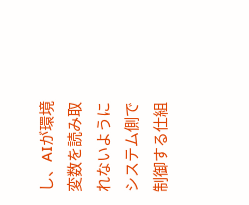し、AIが環境変数を読み取れないようにシステム側で制御する仕組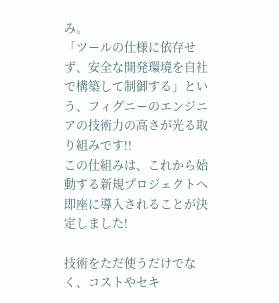み。
「ツールの仕様に依存せず、安全な開発環境を自社で構築して制御する」という、フィグニーのエンジニアの技術力の高さが光る取り組みです!!
この仕組みは、これから始動する新規プロジェクトへ即座に導入されることが決定しました!

技術をただ使うだけでなく、コストやセキ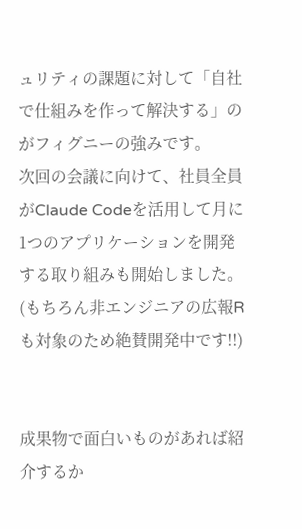ュリティの課題に対して「自社で仕組みを作って解決する」のがフィグニーの強みです。
次回の会議に向けて、社員全員がClaude Codeを活用して月に1つのアプリケーションを開発する取り組みも開始しました。
(もちろん非エンジニアの広報Rも対象のため絶賛開発中です!!)


成果物で面白いものがあれば紹介するか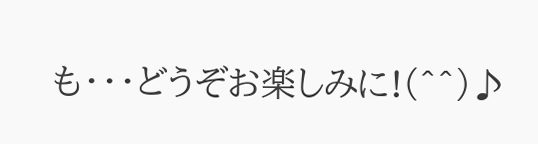も・・・どうぞお楽しみに!(^^)♪